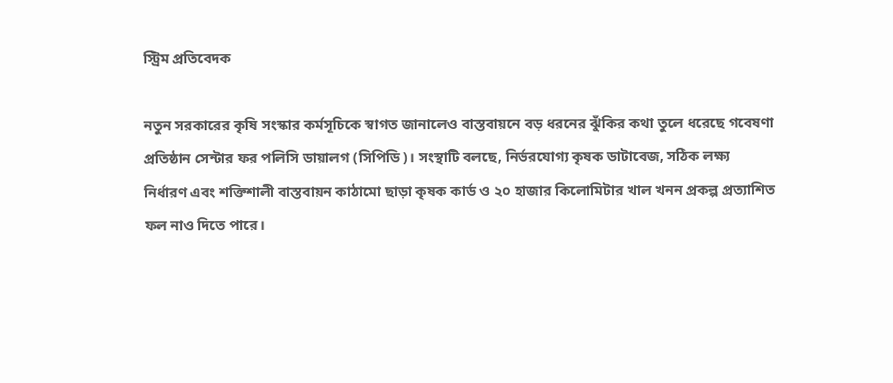স্ট্রিম প্রতিবেদক

নতুন সরকারের কৃষি সংস্কার কর্মসূচিকে স্বাগত জানালেও বাস্তবায়নে বড় ধরনের ঝুঁকির কথা তুলে ধরেছে গবেষণা প্রতিষ্ঠান সেন্টার ফর পলিসি ডায়ালগ (সিপিডি)। সংস্থাটি বলছে, নির্ভরযোগ্য কৃষক ডাটাবেজ, সঠিক লক্ষ্য নির্ধারণ এবং শক্তিশালী বাস্তবায়ন কাঠামো ছাড়া কৃষক কার্ড ও ২০ হাজার কিলোমিটার খাল খনন প্রকল্প প্রত্যাশিত ফল নাও দিতে পারে।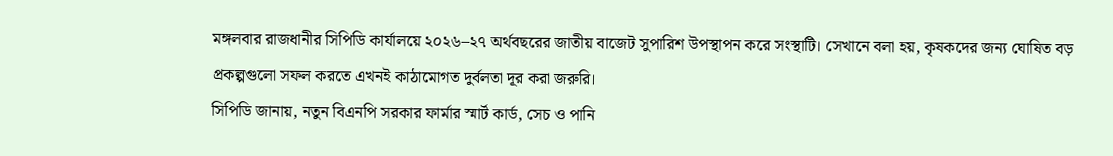মঙ্গলবার রাজধানীর সিপিডি কার্যালয়ে ২০২৬–২৭ অর্থবছরের জাতীয় বাজেট সুপারিশ উপস্থাপন করে সংস্থাটি। সেখানে বলা হয়, কৃষকদের জন্য ঘোষিত বড় প্রকল্পগুলো সফল করতে এখনই কাঠামোগত দুর্বলতা দূর করা জরুরি।
সিপিডি জানায়, নতুন বিএনপি সরকার ফার্মার স্মার্ট কার্ড, সেচ ও পানি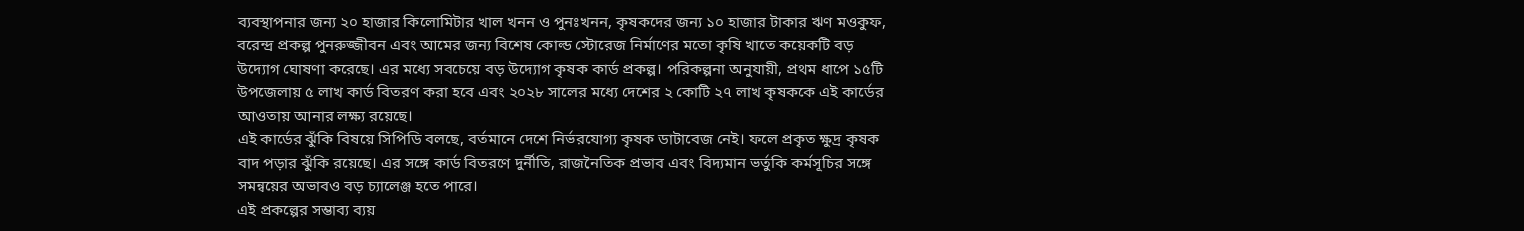ব্যবস্থাপনার জন্য ২০ হাজার কিলোমিটার খাল খনন ও পুনঃখনন, কৃষকদের জন্য ১০ হাজার টাকার ঋণ মওকুফ, বরেন্দ্র প্রকল্প পুনরুজ্জীবন এবং আমের জন্য বিশেষ কোল্ড স্টোরেজ নির্মাণের মতো কৃষি খাতে কয়েকটি বড় উদ্যোগ ঘোষণা করেছে। এর মধ্যে সবচেয়ে বড় উদ্যোগ কৃষক কার্ড প্রকল্প। পরিকল্পনা অনুযায়ী, প্রথম ধাপে ১৫টি উপজেলায় ৫ লাখ কার্ড বিতরণ করা হবে এবং ২০২৮ সালের মধ্যে দেশের ২ কোটি ২৭ লাখ কৃষককে এই কার্ডের আওতায় আনার লক্ষ্য রয়েছে।
এই কার্ডের ঝুঁকি বিষয়ে সিপিডি বলছে, বর্তমানে দেশে নির্ভরযোগ্য কৃষক ডাটাবেজ নেই। ফলে প্রকৃত ক্ষুদ্র কৃষক বাদ পড়ার ঝুঁকি রয়েছে। এর সঙ্গে কার্ড বিতরণে দুর্নীতি, রাজনৈতিক প্রভাব এবং বিদ্যমান ভর্তুকি কর্মসূচির সঙ্গে সমন্বয়ের অভাবও বড় চ্যালেঞ্জ হতে পারে।
এই প্রকল্পের সম্ভাব্য ব্যয়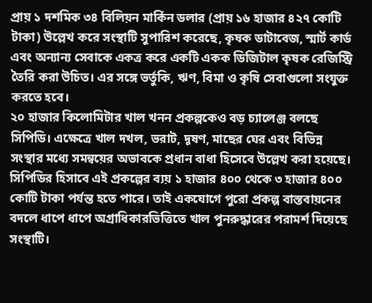প্রায় ১ দশমিক ৩৪ বিলিয়ন মার্কিন ডলার (প্রায় ১৬ হাজার ৪২৭ কোটি টাকা) উল্লেখ করে সংস্থাটি সুপারিশ করেছে, কৃষক ডাটাবেজ, স্মার্ট কার্ড এবং অন্যান্য সেবাকে একত্র করে একটি একক ডিজিটাল কৃষক রেজিস্ট্রি তৈরি করা উচিত। এর সঙ্গে ভর্তুকি, ঋণ, বিমা ও কৃষি সেবাগুলো সংযুক্ত করতে হবে।
২০ হাজার কিলোমিটার খাল খনন প্রকল্পকেও বড় চ্যালেঞ্জ বলছে সিপিডি। এক্ষেত্রে খাল দখল, ভরাট, দূষণ, মাছের ঘের এবং বিভিন্ন সংস্থার মধ্যে সমন্বয়ের অভাবকে প্রধান বাধা হিসেবে উল্লেখ করা হয়েছে।
সিপিডির হিসাবে এই প্রকল্পের ব্যয় ১ হাজার ৪০০ থেকে ৩ হাজার ৪০০ কোটি টাকা পর্যন্ত হতে পারে। তাই একযোগে পুরো প্রকল্প বাস্তবায়নের বদলে ধাপে ধাপে অগ্রাধিকারভিত্তিতে খাল পুনরুদ্ধারের পরামর্শ দিয়েছে সংস্থাটি।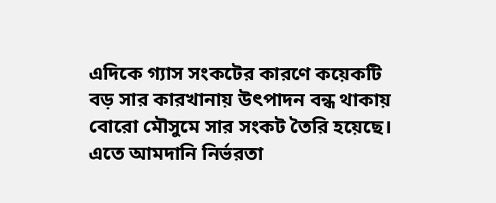এদিকে গ্যাস সংকটের কারণে কয়েকটি বড় সার কারখানায় উৎপাদন বন্ধ থাকায় বোরো মৌসুমে সার সংকট তৈরি হয়েছে। এতে আমদানি নির্ভরতা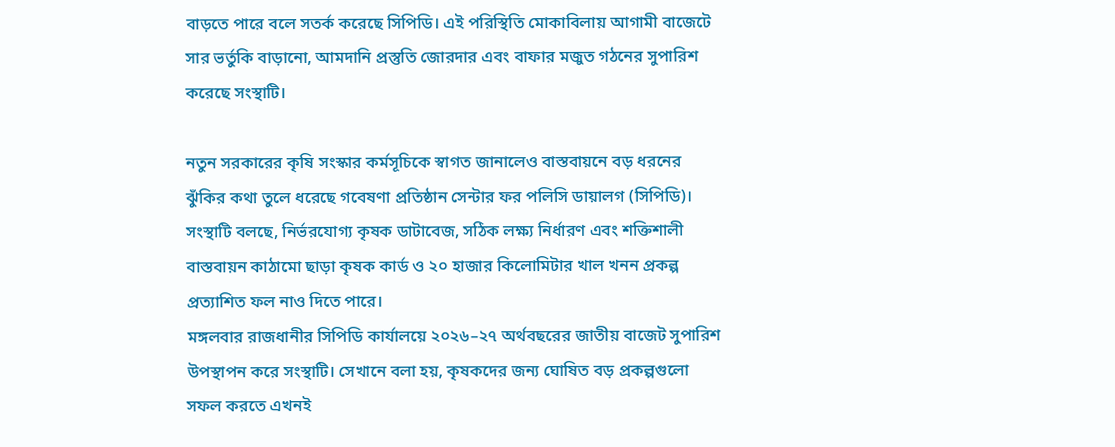বাড়তে পারে বলে সতর্ক করেছে সিপিডি। এই পরিস্থিতি মোকাবিলায় আগামী বাজেটে সার ভর্তুকি বাড়ানো, আমদানি প্রস্তুতি জোরদার এবং বাফার মজুত গঠনের সুপারিশ করেছে সংস্থাটি।

নতুন সরকারের কৃষি সংস্কার কর্মসূচিকে স্বাগত জানালেও বাস্তবায়নে বড় ধরনের ঝুঁকির কথা তুলে ধরেছে গবেষণা প্রতিষ্ঠান সেন্টার ফর পলিসি ডায়ালগ (সিপিডি)। সংস্থাটি বলছে, নির্ভরযোগ্য কৃষক ডাটাবেজ, সঠিক লক্ষ্য নির্ধারণ এবং শক্তিশালী বাস্তবায়ন কাঠামো ছাড়া কৃষক কার্ড ও ২০ হাজার কিলোমিটার খাল খনন প্রকল্প প্রত্যাশিত ফল নাও দিতে পারে।
মঙ্গলবার রাজধানীর সিপিডি কার্যালয়ে ২০২৬–২৭ অর্থবছরের জাতীয় বাজেট সুপারিশ উপস্থাপন করে সংস্থাটি। সেখানে বলা হয়, কৃষকদের জন্য ঘোষিত বড় প্রকল্পগুলো সফল করতে এখনই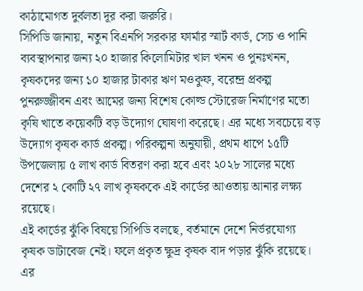কাঠামোগত দুর্বলতা দূর করা জরুরি।
সিপিডি জানায়, নতুন বিএনপি সরকার ফার্মার স্মার্ট কার্ড, সেচ ও পানি ব্যবস্থাপনার জন্য ২০ হাজার কিলোমিটার খাল খনন ও পুনঃখনন, কৃষকদের জন্য ১০ হাজার টাকার ঋণ মওকুফ, বরেন্দ্র প্রকল্প পুনরুজ্জীবন এবং আমের জন্য বিশেষ কোল্ড স্টোরেজ নির্মাণের মতো কৃষি খাতে কয়েকটি বড় উদ্যোগ ঘোষণা করেছে। এর মধ্যে সবচেয়ে বড় উদ্যোগ কৃষক কার্ড প্রকল্প। পরিকল্পনা অনুযায়ী, প্রথম ধাপে ১৫টি উপজেলায় ৫ লাখ কার্ড বিতরণ করা হবে এবং ২০২৮ সালের মধ্যে দেশের ২ কোটি ২৭ লাখ কৃষককে এই কার্ডের আওতায় আনার লক্ষ্য রয়েছে।
এই কার্ডের ঝুঁকি বিষয়ে সিপিডি বলছে, বর্তমানে দেশে নির্ভরযোগ্য কৃষক ডাটাবেজ নেই। ফলে প্রকৃত ক্ষুদ্র কৃষক বাদ পড়ার ঝুঁকি রয়েছে। এর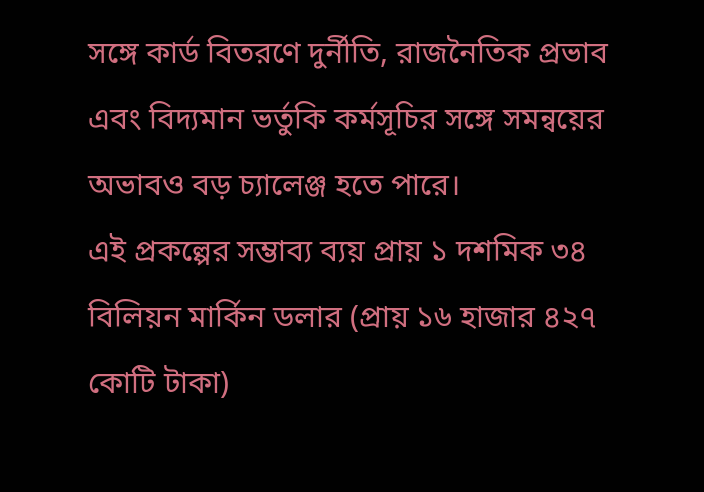সঙ্গে কার্ড বিতরণে দুর্নীতি, রাজনৈতিক প্রভাব এবং বিদ্যমান ভর্তুকি কর্মসূচির সঙ্গে সমন্বয়ের অভাবও বড় চ্যালেঞ্জ হতে পারে।
এই প্রকল্পের সম্ভাব্য ব্যয় প্রায় ১ দশমিক ৩৪ বিলিয়ন মার্কিন ডলার (প্রায় ১৬ হাজার ৪২৭ কোটি টাকা)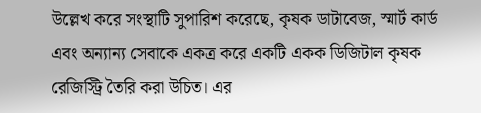উল্লেখ করে সংস্থাটি সুপারিশ করেছে, কৃষক ডাটাবেজ, স্মার্ট কার্ড এবং অন্যান্য সেবাকে একত্র করে একটি একক ডিজিটাল কৃষক রেজিস্ট্রি তৈরি করা উচিত। এর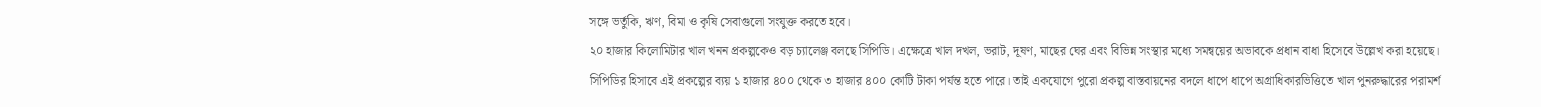সঙ্গে ভর্তুকি, ঋণ, বিমা ও কৃষি সেবাগুলো সংযুক্ত করতে হবে।
২০ হাজার কিলোমিটার খাল খনন প্রকল্পকেও বড় চ্যালেঞ্জ বলছে সিপিডি। এক্ষেত্রে খাল দখল, ভরাট, দূষণ, মাছের ঘের এবং বিভিন্ন সংস্থার মধ্যে সমন্বয়ের অভাবকে প্রধান বাধা হিসেবে উল্লেখ করা হয়েছে।
সিপিডির হিসাবে এই প্রকল্পের ব্যয় ১ হাজার ৪০০ থেকে ৩ হাজার ৪০০ কোটি টাকা পর্যন্ত হতে পারে। তাই একযোগে পুরো প্রকল্প বাস্তবায়নের বদলে ধাপে ধাপে অগ্রাধিকারভিত্তিতে খাল পুনরুদ্ধারের পরামর্শ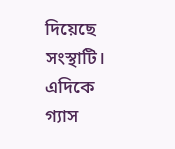দিয়েছে সংস্থাটি।
এদিকে গ্যাস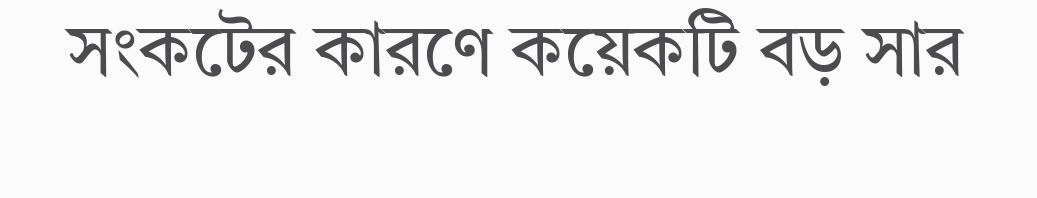সংকটের কারণে কয়েকটি বড় সার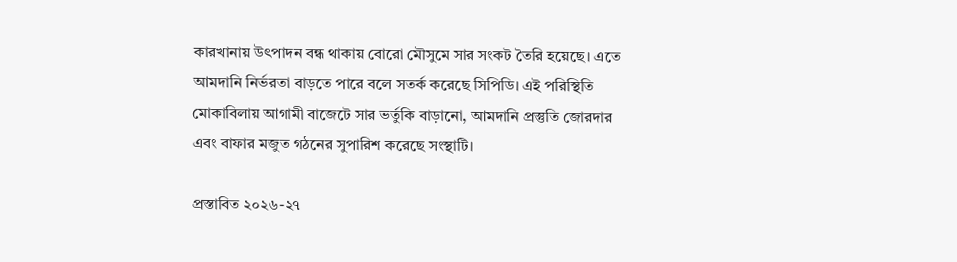কারখানায় উৎপাদন বন্ধ থাকায় বোরো মৌসুমে সার সংকট তৈরি হয়েছে। এতে আমদানি নির্ভরতা বাড়তে পারে বলে সতর্ক করেছে সিপিডি। এই পরিস্থিতি মোকাবিলায় আগামী বাজেটে সার ভর্তুকি বাড়ানো, আমদানি প্রস্তুতি জোরদার এবং বাফার মজুত গঠনের সুপারিশ করেছে সংস্থাটি।

প্রস্তাবিত ২০২৬-২৭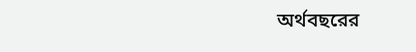অর্থবছরের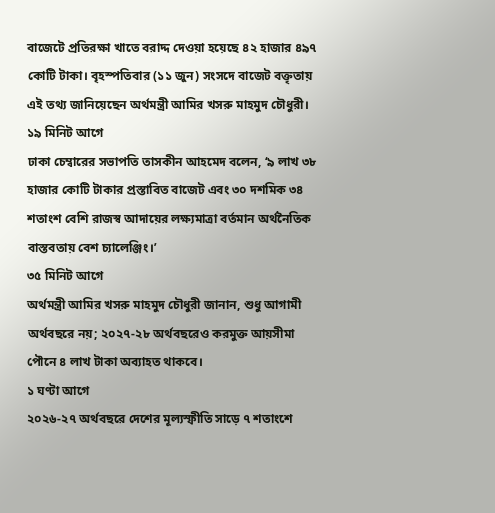বাজেটে প্রতিরক্ষা খাতে বরাদ্দ দেওয়া হয়েছে ৪২ হাজার ৪৯৭ কোটি টাকা। বৃহস্পতিবার (১১ জুন) সংসদে বাজেট বক্তৃতায় এই তথ্য জানিয়েছেন অর্থমন্ত্রী আমির খসরু মাহমুদ চৌধুরী।
১৯ মিনিট আগে
ঢাকা চেম্বারের সভাপতি তাসকীন আহমেদ বলেন, ‘৯ লাখ ৩৮ হাজার কোটি টাকার প্রস্তাবিত বাজেট এবং ৩০ দশমিক ৩৪ শতাংশ বেশি রাজস্ব আদায়ের লক্ষ্যমাত্রা বর্তমান অর্থনৈতিক বাস্তবতায় বেশ চ্যালেঞ্জিং।’
৩৫ মিনিট আগে
অর্থমন্ত্রী আমির খসরু মাহমুদ চৌধুরী জানান, শুধু আগামী অর্থবছরে নয়; ২০২৭-২৮ অর্থবছরেও করমুক্ত আয়সীমা পৌনে ৪ লাখ টাকা অব্যাহত থাকবে।
১ ঘণ্টা আগে
২০২৬-২৭ অর্থবছরে দেশের মূল্যস্ফীতি সাড়ে ৭ শতাংশে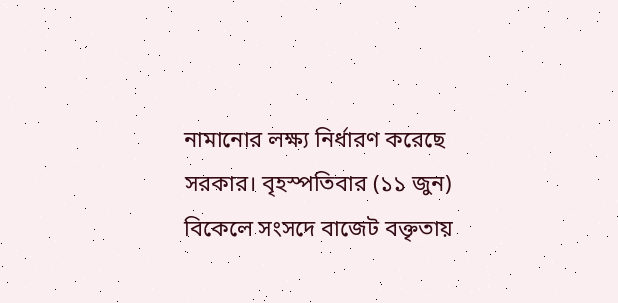নামানোর লক্ষ্য নির্ধারণ করেছে সরকার। বৃহস্পতিবার (১১ জুন) বিকেলে সংসদে বাজেট বক্তৃতায়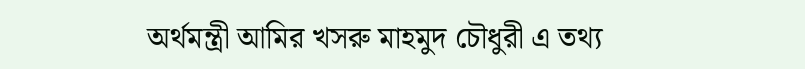অর্থমন্ত্রী আমির খসরু মাহমুদ চৌধুরী এ তথ্য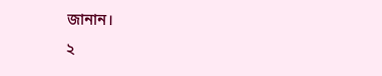জানান।
২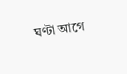ঘণ্টা আগে